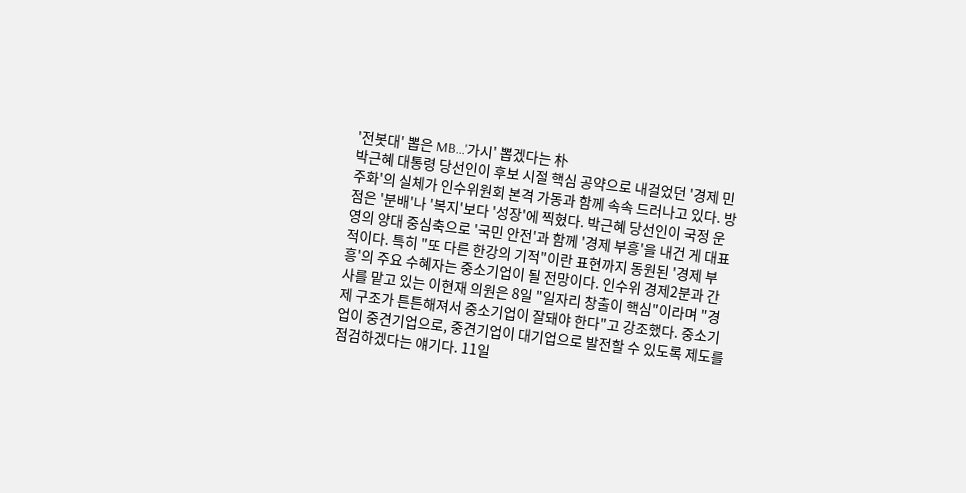'전봇대' 뽑은 MB…'가시' 뽑겠다는 朴
박근혜 대통령 당선인이 후보 시절 핵심 공약으로 내걸었던 '경제 민주화'의 실체가 인수위원회 본격 가동과 함께 속속 드러나고 있다. 방점은 '분배'나 '복지'보다 '성장'에 찍혔다. 박근혜 당선인이 국정 운영의 양대 중심축으로 '국민 안전'과 함께 '경제 부흥'을 내건 게 대표적이다. 특히 "또 다른 한강의 기적"이란 표현까지 동원된 '경제 부흥'의 주요 수혜자는 중소기업이 될 전망이다. 인수위 경제2분과 간사를 맡고 있는 이현재 의원은 8일 "일자리 창출이 핵심"이라며 "경제 구조가 튼튼해져서 중소기업이 잘돼야 한다"고 강조했다. 중소기업이 중견기업으로, 중견기업이 대기업으로 발전할 수 있도록 제도를 점검하겠다는 얘기다. 11일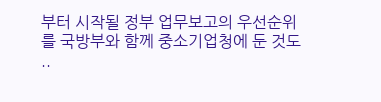부터 시작될 정부 업무보고의 우선순위를 국방부와 함께 중소기업청에 둔 것도 ..